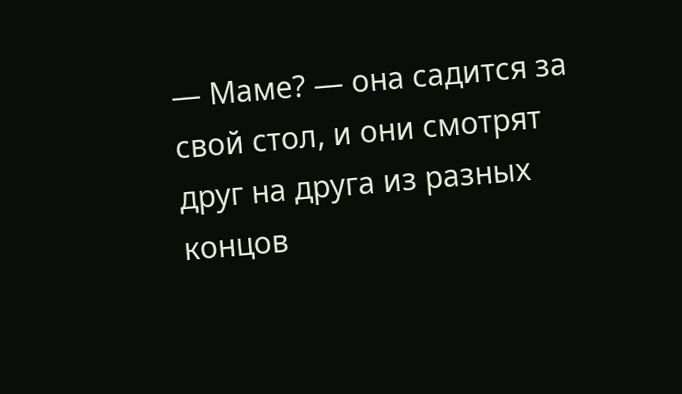— Маме? — она садится за свой стол, и они смотрят друг на друга из разных концов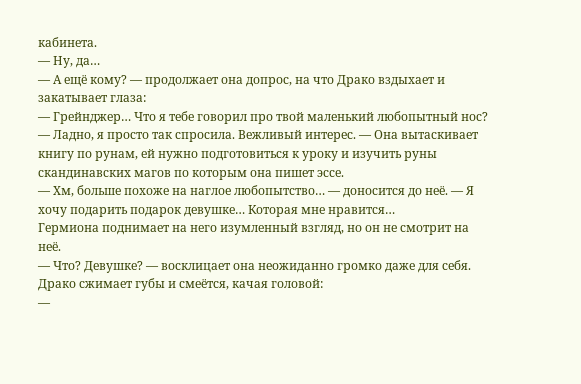кабинета.
— Ну, да…
— А ещё кому? — продолжает она допрос, на что Драко вздыхает и закатывает глаза:
— Грейнджер… Что я тебе говорил про твой маленький любопытный нос?
— Ладно, я просто так спросила. Вежливый интерес. — Она вытаскивает книгу по рунам, ей нужно подготовиться к уроку и изучить руны скандинавских магов по которым она пишет эссе.
— Хм, больше похоже на наглое любопытство… — доносится до неё. — Я хочу подарить подарок девушке… Которая мне нравится…
Гермиона поднимает на него изумленный взгляд, но он не смотрит на неё.
— Что? Девушке? — восклицает она неожиданно громко даже для себя.
Драко сжимает губы и смеётся, качая головой:
—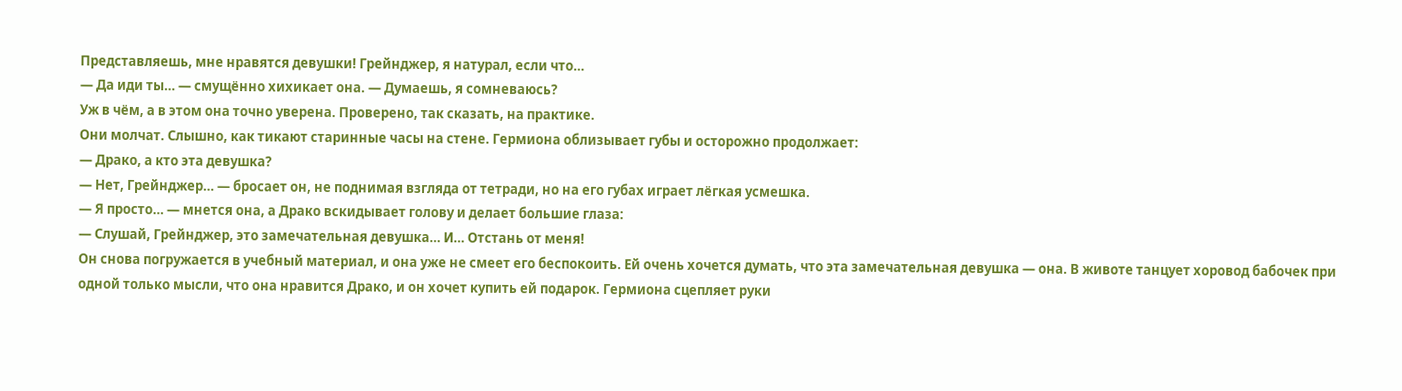Представляешь, мне нравятся девушки! Грейнджер, я натурал, если что…
— Да иди ты… — смущённо хихикает она. — Думаешь, я сомневаюсь?
Уж в чём, а в этом она точно уверена. Проверено, так сказать, на практике.
Они молчат. Слышно, как тикают старинные часы на стене. Гермиона облизывает губы и осторожно продолжает:
— Драко, а кто эта девушка?
— Нет, Грейнджер… — бросает он, не поднимая взгляда от тетради, но на его губах играет лёгкая усмешка.
— Я просто… — мнется она, а Драко вскидывает голову и делает большие глаза:
— Слушай, Грейнджер, это замечательная девушка… И… Отстань от меня!
Он снова погружается в учебный материал, и она уже не смеет его беспокоить. Ей очень хочется думать, что эта замечательная девушка — она. В животе танцует хоровод бабочек при одной только мысли, что она нравится Драко, и он хочет купить ей подарок. Гермиона сцепляет руки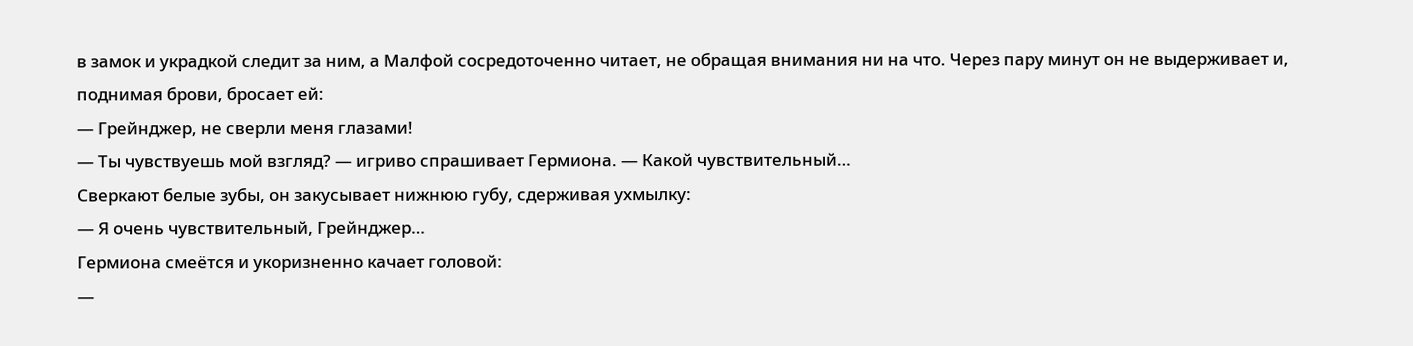в замок и украдкой следит за ним, а Малфой сосредоточенно читает, не обращая внимания ни на что. Через пару минут он не выдерживает и, поднимая брови, бросает ей:
— Грейнджер, не сверли меня глазами!
— Ты чувствуешь мой взгляд? — игриво спрашивает Гермиона. — Какой чувствительный…
Сверкают белые зубы, он закусывает нижнюю губу, сдерживая ухмылку:
— Я очень чувствительный, Грейнджер…
Гермиона смеётся и укоризненно качает головой:
—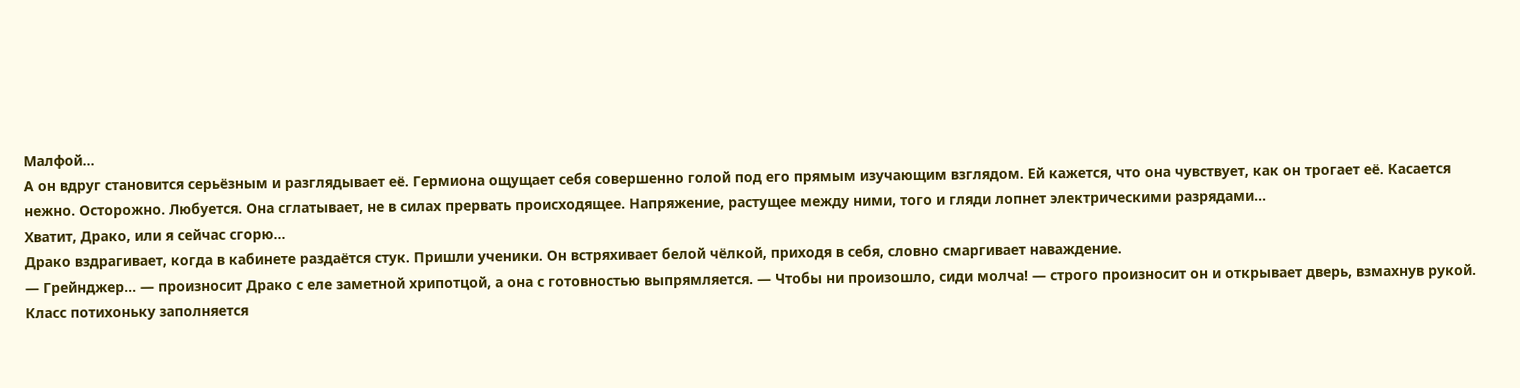Малфой…
А он вдруг становится серьёзным и разглядывает её. Гермиона ощущает себя совершенно голой под его прямым изучающим взглядом. Ей кажется, что она чувствует, как он трогает её. Касается нежно. Осторожно. Любуется. Она сглатывает, не в силах прервать происходящее. Напряжение, растущее между ними, того и гляди лопнет электрическими разрядами…
Хватит, Драко, или я сейчас сгорю…
Драко вздрагивает, когда в кабинете раздаётся стук. Пришли ученики. Он встряхивает белой чёлкой, приходя в себя, словно смаргивает наваждение.
— Грейнджер… — произносит Драко с еле заметной хрипотцой, а она с готовностью выпрямляется. — Чтобы ни произошло, сиди молча! — строго произносит он и открывает дверь, взмахнув рукой.
Класс потихоньку заполняется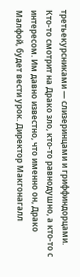третьекурсниками — слизеринцами и гриффиндорцами. Кто-то смотрит на Драко зло, кто-то равнодушно, а кто-то с интересом. Им давно известно, что именно он, Драко Малфой, будет вести урок. Директор Макгонагалл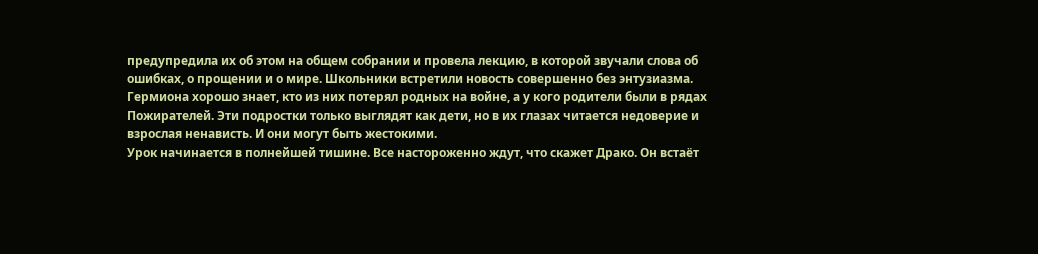предупредила их об этом на общем собрании и провела лекцию, в которой звучали слова об ошибках, о прощении и о мире. Школьники встретили новость совершенно без энтузиазма.
Гермиона хорошо знает, кто из них потерял родных на войне, а у кого родители были в рядах Пожирателей. Эти подростки только выглядят как дети, но в их глазах читается недоверие и взрослая ненависть. И они могут быть жестокими.
Урок начинается в полнейшей тишине. Все настороженно ждут, что скажет Драко. Он встаёт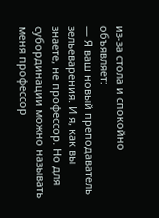из-за стола и спокойно объявляет:
— Я ваш новый преподаватель зельеварения. И я, как вы знаете, не профессор. Но для субординации можно называть меня профессор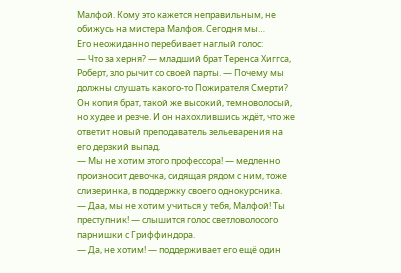Малфой. Кому это кажется неправильным, не обижусь на мистера Малфоя. Сегодня мы…
Его неожиданно перебивает наглый голос:
— Что за херня? — младший брат Теренса Хиггса, Роберт, зло рычит со своей парты. — Почему мы должны слушать какого-то Пожирателя Смерти?
Он копия брат, такой же высокий, темноволосый, но худее и резче. И он нахохлившись ждёт, что же ответит новый преподаватель зельеварения на его дерзкий выпад.
— Мы не хотим этого профессора! — медленно произносит девочка, сидящая рядом с ним, тоже слизеринка, в поддержку своего однокурсника.
— Даа, мы не хотим учиться у тебя, Малфой! Ты преступник! — слышится голос светловолосого парнишки с Гриффиндора.
— Да, не хотим! — поддерживает его ещё один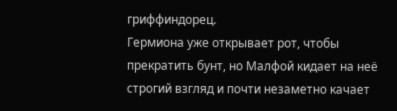гриффиндорец.
Гермиона уже открывает рот, чтобы прекратить бунт, но Малфой кидает на неё строгий взгляд и почти незаметно качает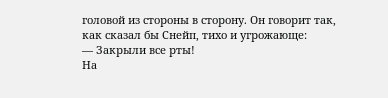головой из стороны в сторону. Он говорит так, как сказал бы Снейп, тихо и угрожающе:
— Закрыли все рты!
На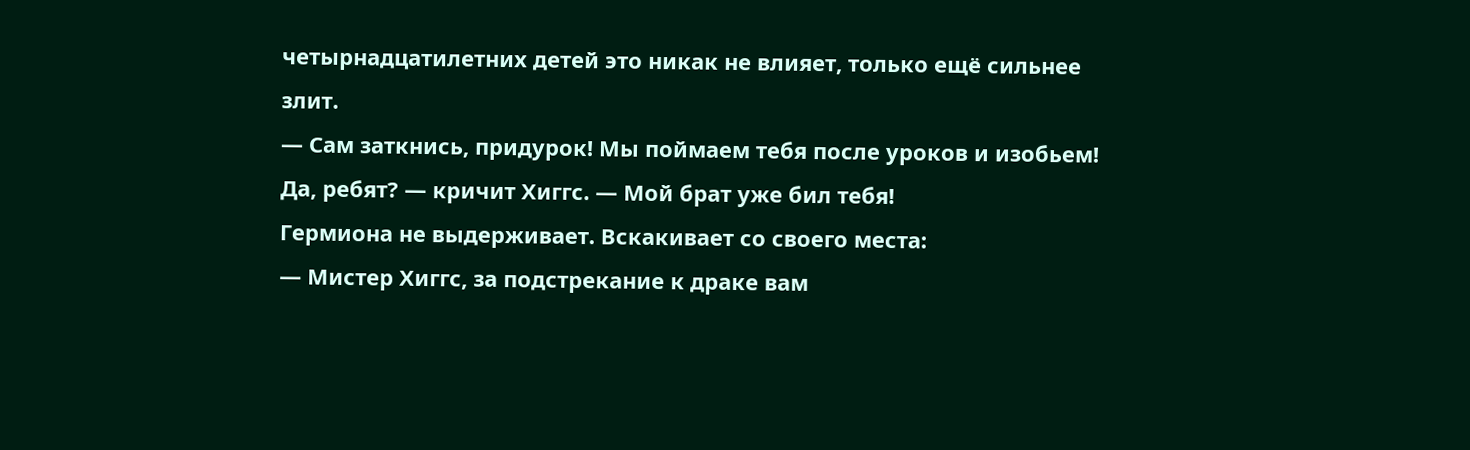четырнадцатилетних детей это никак не влияет, только ещё сильнее злит.
— Сам заткнись, придурок! Мы поймаем тебя после уроков и изобьем! Да, ребят? — кричит Хиггс. — Мой брат уже бил тебя!
Гермиона не выдерживает. Вскакивает со своего места:
— Мистер Хиггс, за подстрекание к драке вам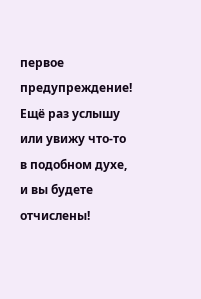первое предупреждение! Ещё раз услышу или увижу что-то в подобном духе, и вы будете отчислены!